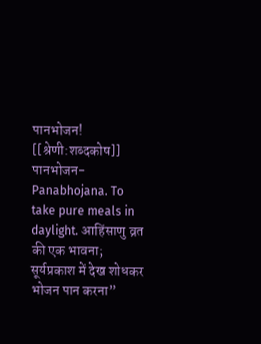पानभोजन!
[[श्रेणी:शब्दकोष]] पानभोजन- Panabhojana. To take pure meals in daylight. आहिंसाणु व्रत की एक भावना; सूर्यप्रकाश में देख शोधकर भोजन पान करना”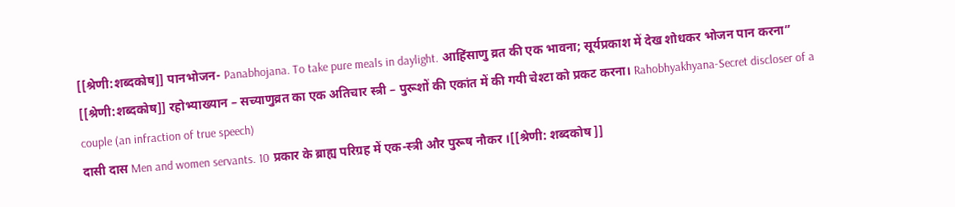[[श्रेणी:शब्दकोष]] पानभोजन- Panabhojana. To take pure meals in daylight. आहिंसाणु व्रत की एक भावना; सूर्यप्रकाश में देख शोधकर भोजन पान करना”
[[श्रेणी:शब्दकोष]] रहोभ्याख्यान – सच्याणुव्रत का एक अतिचार स्त्री – पुरूशों की एकांत में की गयी चेश्टा को प्रकट करना। Rahobhyakhyana-Secret discloser of a couple (an infraction of true speech)
दासी दास Men and women servants. 10 प्रकार के ब्राह्य परिग्रह में एक-स्त्री और पुरूष नौकर ।[[श्रेणी: शब्दकोष ]]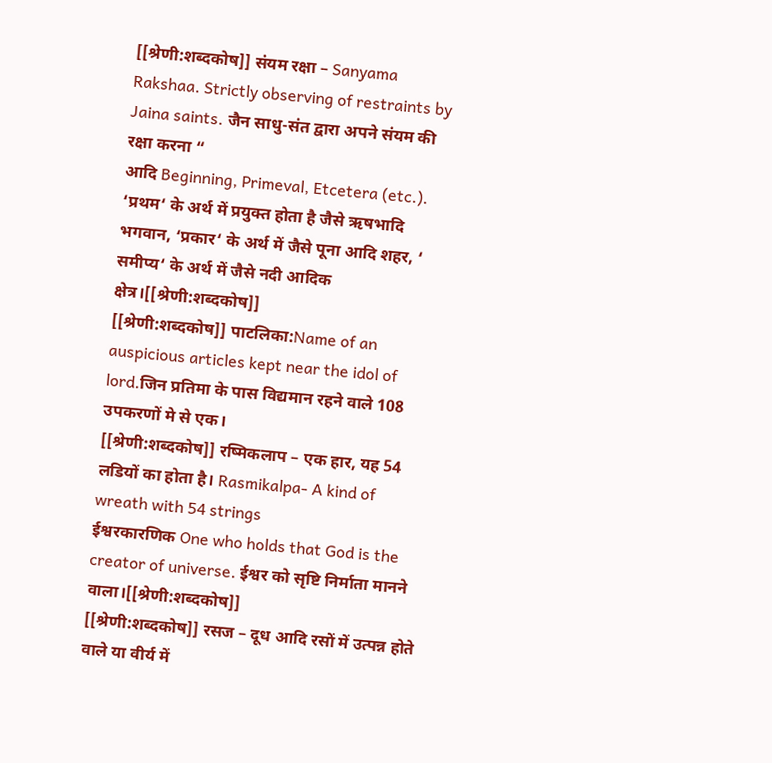[[श्रेणी:शब्दकोष]] संयम रक्षा – Sanyama Rakshaa. Strictly observing of restraints by Jaina saints. जैन साधु-संत द्वारा अपने संयम की रक्षा करना “
आदि Beginning, Primeval, Etcetera (etc.). ‘प्रथम‘ के अर्थ में प्रयुक्त होता है जैसे ऋषभादि भगवान, ‘प्रकार‘ के अर्थ में जैसे पूना आदि शहर, ‘ समीप्य‘ के अर्थ में जैसे नदी आदिक क्षेत्र।[[श्रेणी:शब्दकोष]]
[[श्रेणी:शब्दकोष]] पाटलिका:Name of an auspicious articles kept near the idol of lord.जिन प्रतिमा के पास विद्यमान रहने वाले 108 उपकरणों मे से एक।
[[श्रेणी:शब्दकोष]] रष्मिकलाप – एक हार, यह 54 लडियों का होता है। Rasmikalpa- A kind of wreath with 54 strings
ईश्वरकारणिक One who holds that God is the creator of universe. ईश्वर को सृष्टि निर्माता मानने वाला।[[श्रेणी:शब्दकोष]]
[[श्रेणी:शब्दकोष]] रसज – दूध आदि रसों में उत्पन्न होते वाले या वीर्य में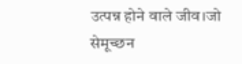उत्पन्न होने वाले जीव।जो सेमूच्छन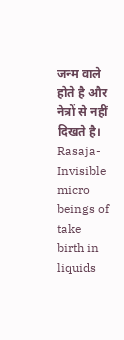जन्म वाले होते है और नेत्रों से नहीं दिखते है। Rasaja-Invisible micro beings of take birth in liquids